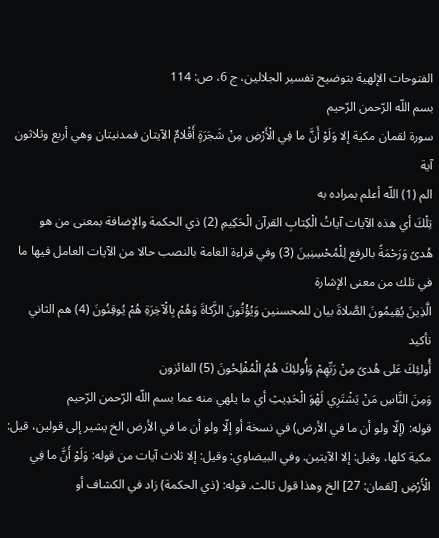الفتوحات الإلهية بتوضيح تفسير الجلالين، ج 6، ص: 114
بسم اللّه الرّحمن الرّحيم
سورة لقمان مكية إلا وَلَوْ أَنَّ ما فِي الْأَرْضِ مِنْ شَجَرَةٍ أَقْلامٌ الآيتان فمدنيتان وهي أربع وثلاثون آية
الم (1) اللّه أعلم بمراده به
تِلْكَ أي هذه الآيات آياتُ الْكِتابِ القرآن الْحَكِيمِ (2) ذي الحكمة والإضافة بمعنى من هو
هُدىً وَرَحْمَةً بالرفع لِلْمُحْسِنِينَ (3) وفي قراءة العامة بالنصب حالا من الآيات العامل فيها ما في تلك من معنى الإشارة
الَّذِينَ يُقِيمُونَ الصَّلاةَ بيان للمحسنين وَيُؤْتُونَ الزَّكاةَ وَهُمْ بِالْآخِرَةِ هُمْ يُوقِنُونَ (4) هم الثاني تأكيد
أُولئِكَ عَلى هُدىً مِنْ رَبِّهِمْ وَأُولئِكَ هُمُ الْمُفْلِحُونَ (5) الفائزون
وَمِنَ النَّاسِ مَنْ يَشْتَرِي لَهْوَ الْحَدِيثِ أي ما يلهي منه عما بسم اللّه الرّحمن الرّحيم
قوله: (إلّا ولو أن ما في الأرض) في نسخة أو إلّا ولو أن ما في الأرض الخ يشير إلى قولين، قيل: مكية كلها، وقيل: إلا الآيتين. وفي البيضاوي: وقيل: إلا ثلاث آيات من قوله: وَلَوْ أَنَّ ما فِي الْأَرْضِ [لقمان: 27] الخ وهذا قول ثالث. قوله: (ذي الحكمة) زاد في الكشاف أو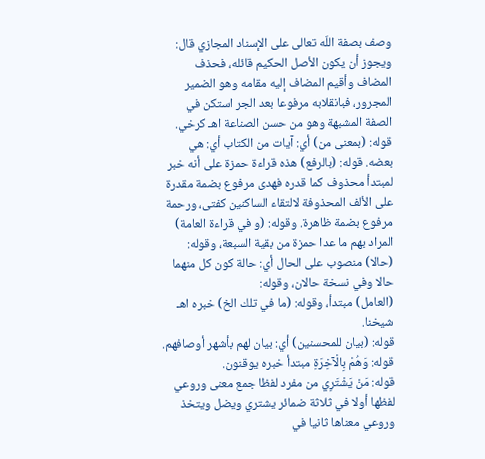وصف بصفة اللّه تعالى على الإسناد المجازي قال: ويجوز أن يكون الأصل الحكيم قائله، فحذف المضاف وأقيم المضاف إليه مقامه وهو الضمير المجرور، فبانقلابه مرفوعا بعد الجر استكن في الصفة المشبهة وهو من حسن الصناعة اهـ كرخي.
قوله: (بمعنى من) أي: آيات من الكتاب أي: هي بعضه. قوله: (بالرفع) هذه قراءة حمزة على أنه خبر لمبتدأ محذوف كما قدره فهدى مرفوع بضمة مقدرة على الألف المحذوفة لالتقاء الساكنين كفتى، ورحمة مرفوع بضمة ظاهرة. وقوله: (و في قراءة العامة) المراد بهم ما عدا حمزة من بقية السبعة، وقوله: (حالا) منصوب على الحال أي: حالة كون كل منهما حالا وفي نسخة حالان، وقوله:
(العامل) مبتدأ، وقوله: (ما في تلك الخ) خبره اهـ شيخنا.
قوله: (بيان للمحسنين) أي: بيان لهم بأشهر أوصافهم.
قوله: وَهُمْ بِالْآخِرَةِ مبتدأ خبره يوقنون.
قوله: مَنْ يَشْتَرِي من مفرد لفظا جمع معنى وروعي لفظها أولا في ثلاثة ضمائر يشتري ويضل ويتخذ وروعي معناها ثانيا في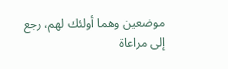موضعين وهما أولئك لهم، رجع إلى مراعاة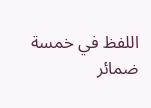اللفظ في خمسة ضمائر